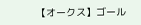【オークス】ゴール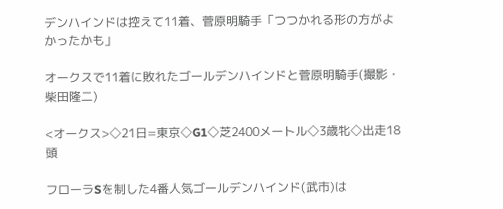デンハインドは控えて11着、菅原明騎手「つつかれる形の方がよかったかも」

オークスで11着に敗れたゴールデンハインドと菅原明騎手(撮影・柴田隆二)

<オークス>◇21日=東京◇G1◇芝2400メートル◇3歳牝◇出走18頭

フローラSを制した4番人気ゴールデンハインド(武市)は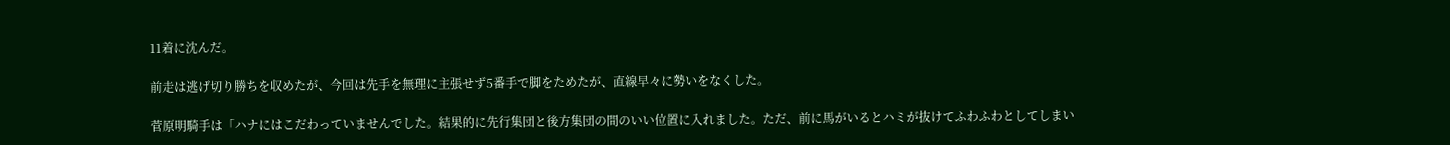11着に沈んだ。

前走は逃げ切り勝ちを収めたが、今回は先手を無理に主張せず5番手で脚をためたが、直線早々に勢いをなくした。

菅原明騎手は「ハナにはこだわっていませんでした。結果的に先行集団と後方集団の間のいい位置に入れました。ただ、前に馬がいるとハミが抜けてふわふわとしてしまい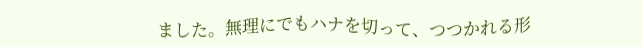ました。無理にでもハナを切って、つつかれる形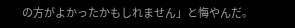の方がよかったかもしれません」と悔やんだ。